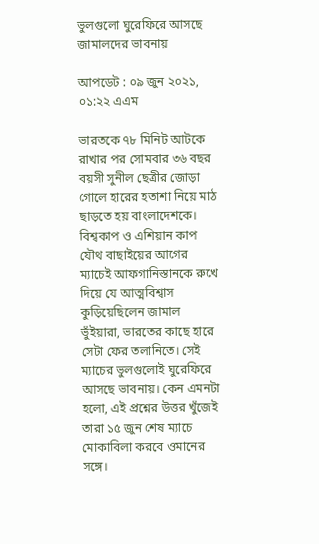ভুলগুলো ঘুরেফিরে আসছে জামালদের ভাবনায়

আপডেট : ০৯ জুন ২০২১, ০১:২২ এএম

ভারতকে ৭৮ মিনিট আটকে রাখার পর সোমবার ৩৬ বছর বয়সী সুনীল ছেত্রীর জোড়া গোলে হারের হতাশা নিয়ে মাঠ ছাড়তে হয় বাংলাদেশকে। বিশ্বকাপ ও এশিয়ান কাপ যৌথ বাছাইয়ের আগের ম্যাচেই আফগানিস্তানকে রুখে দিয়ে যে আত্মবিশ্বাস কুড়িয়েছিলেন জামাল ভুঁইয়ারা, ভারতের কাছে হারে সেটা ফের তলানিতে। সেই ম্যাচের ভুলগুলোই ঘুরেফিরে আসছে ভাবনায়। কেন এমনটা হলো, এই প্রশ্নের উত্তর খুঁজেই তারা ১৫ জুন শেষ ম্যাচে মোকাবিলা করবে ওমানের সঙ্গে।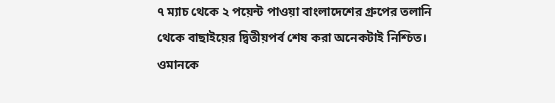৭ ম্যাচ থেকে ২ পয়েন্ট পাওয়া বাংলাদেশের গ্রুপের তলানি থেকে বাছাইয়ের দ্বিতীয়পর্ব শেষ করা অনেকটাই নিশ্চিত। ওমানকে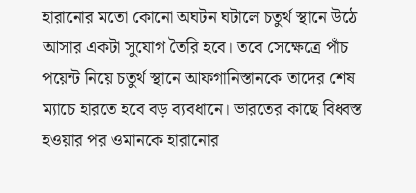হারানোর মতো কোনো অঘটন ঘটালে চতুর্থ স্থানে উঠে আসার একটা সুযোগ তৈরি হবে। তবে সেক্ষেত্রে পাঁচ পয়েন্ট নিয়ে চতুর্থ স্থানে আফগানিস্তানকে তাদের শেষ ম্যাচে হারতে হবে বড় ব্যবধানে। ভারতের কাছে বিধ্বস্ত হওয়ার পর ওমানকে হারানোর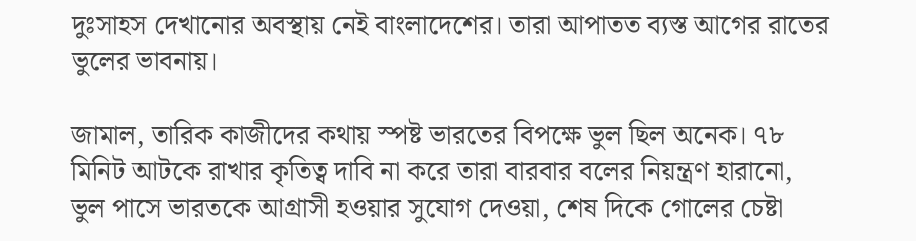দুঃসাহস দেখানোর অবস্থায় নেই বাংলাদেশের। তারা আপাতত ব্যস্ত আগের রাতের ভুলের ভাবনায়।

জামাল, তারিক কাজীদের কথায় স্পষ্ট ভারতের বিপক্ষে ভুল ছিল অনেক। ৭৮ মিনিট আটকে রাখার কৃতিত্ব দাবি না করে তারা বারবার বলের নিয়ন্ত্রণ হারানো, ভুল পাসে ভারতকে আগ্রাসী হওয়ার সুযোগ দেওয়া, শেষ দিকে গোলের চেষ্টা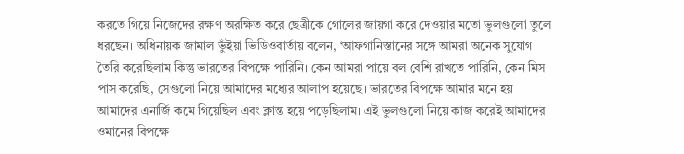করতে গিয়ে নিজেদের রক্ষণ অরক্ষিত করে ছেত্রীকে গোলের জায়গা করে দেওয়ার মতো ভুলগুলো তুলে ধরছেন। অধিনায়ক জামাল ভুঁইয়া ভিডিওবার্তায় বলেন, ‘আফগানিস্তানের সঙ্গে আমরা অনেক সুযোগ তৈরি করেছিলাম কিন্তু ভারতের বিপক্ষে পারিনি। কেন আমরা পায়ে বল বেশি রাখতে পারিনি, কেন মিস পাস করেছি, সেগুলো নিয়ে আমাদের মধ্যের আলাপ হয়েছে। ভারতের বিপক্ষে আমার মনে হয় আমাদের এনার্জি কমে গিয়েছিল এবং ক্লান্ত হয়ে পড়েছিলাম। এই ভুলগুলো নিয়ে কাজ করেই আমাদের ওমানের বিপক্ষে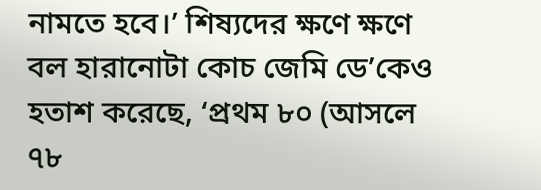নামতে হবে।’ শিষ্যদের ক্ষণে ক্ষণে বল হারানোটা কোচ জেমি ডে’কেও হতাশ করেছে, ‘প্রথম ৮০ (আসলে ৭৮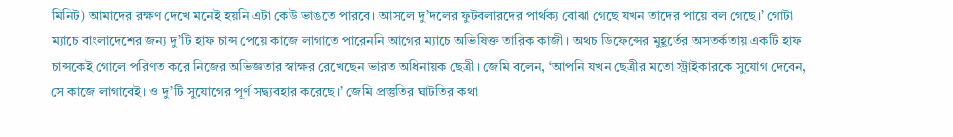মিনিট) আমাদের রক্ষণ দেখে মনেই হয়নি এটা কেউ ভাঙতে পারবে। আসলে দু’দলের ফুটবলারদের পার্থক্য বোঝা গেছে যখন তাদের পায়ে বল গেছে।’ গোটা ম্যাচে বাংলাদেশের জন্য দু’টি হাফ চান্স পেয়ে কাজে লাগাতে পারেননি আগের ম্যাচে অভিষিক্ত তারিক কাজী। অথচ ডিফেন্সের মুহূর্তের অসতর্কতায় একটি হাফ চান্সকেই গোলে পরিণত করে নিজের অভিজ্ঞতার স্বাক্ষর রেখেছেন ভারত অধিনায়ক ছেত্রী। জেমি বলেন, ‘আপনি যখন ছেত্রীর মতো স্ট্রাইকারকে সুযোগ দেবেন, সে কাজে লাগাবেই। ও দু’টি সুযোগের পূর্ণ সদ্ব্যবহার করেছে।’ জেমি প্রস্তুতির ঘাটতির কথা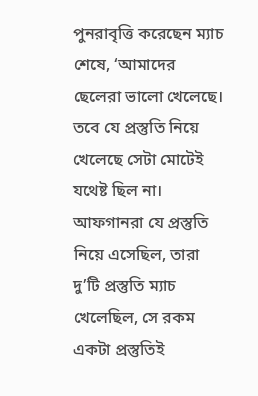পুনরাবৃত্তি করেছেন ম্যাচ শেষে, ‘আমাদের ছেলেরা ভালো খেলেছে। তবে যে প্রস্তুতি নিয়ে খেলেছে সেটা মোটেই যথেষ্ট ছিল না। আফগানরা যে প্রস্তুতি নিয়ে এসেছিল, তারা দু’টি প্রস্তুতি ম্যাচ খেলেছিল, সে রকম একটা প্রস্তুতিই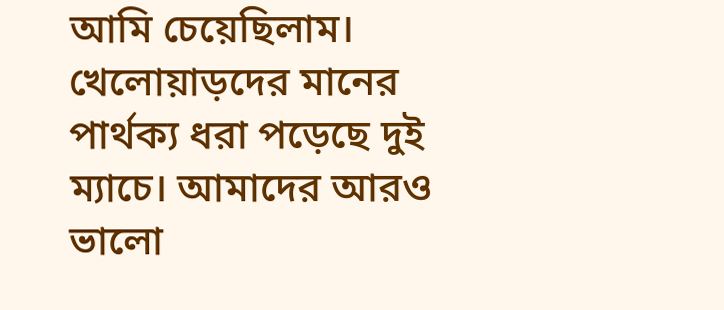আমি চেয়েছিলাম। খেলোয়াড়দের মানের পার্থক্য ধরা পড়েছে দুই ম্যাচে। আমাদের আরও ভালো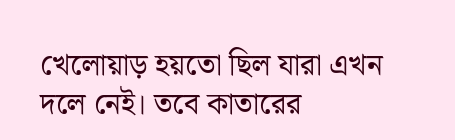খেলোয়াড় হয়তো ছিল যারা এখন দলে নেই। তবে কাতারের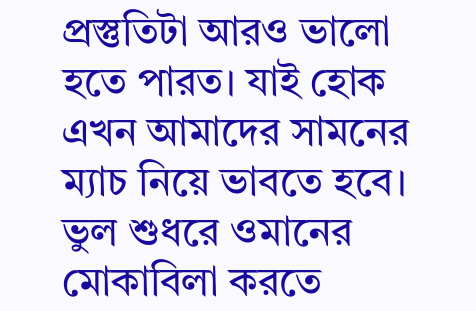প্রস্তুতিটা আরও ভালো হতে পারত। যাই হোক এখন আমাদের সামনের ম্যাচ নিয়ে ভাবতে হবে। ভুল শুধরে ওমানের মোকাবিলা করতে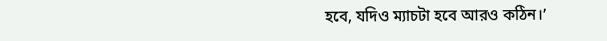হবে, যদিও ম্যাচটা হবে আরও কঠিন।’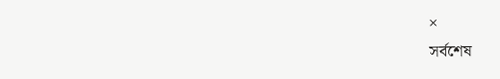×
সর্বশেষ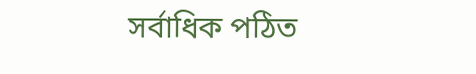সর্বাধিক পঠিত